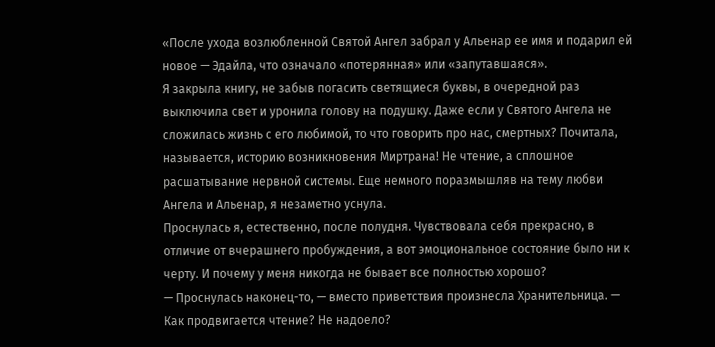«После ухода возлюбленной Святой Ангел забрал у Альенар ее имя и подарил ей новое — Эдайла, что означало «потерянная» или «запутавшаяся».
Я закрыла книгу, не забыв погасить светящиеся буквы, в очередной раз выключила свет и уронила голову на подушку. Даже если у Святого Ангела не сложилась жизнь с его любимой, то что говорить про нас, смертных? Почитала, называется, историю возникновения Миртрана! Не чтение, а сплошное расшатывание нервной системы. Еще немного поразмышляв на тему любви Ангела и Альенар, я незаметно уснула.
Проснулась я, естественно, после полудня. Чувствовала себя прекрасно, в отличие от вчерашнего пробуждения, а вот эмоциональное состояние было ни к черту. И почему у меня никогда не бывает все полностью хорошо?
— Проснулась наконец-то, — вместо приветствия произнесла Хранительница. — Как продвигается чтение? Не надоело?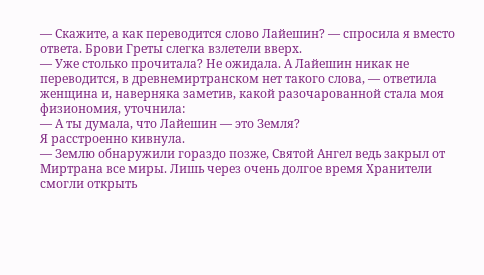— Скажите, а как переводится слово Лайешин? — спросила я вместо ответа. Брови Греты слегка взлетели вверх.
— Уже столько прочитала? Не ожидала. А Лайешин никак не переводится, в древнемиртранском нет такого слова, — ответила женщина и, наверняка заметив, какой разочарованной стала моя физиономия, уточнила:
— А ты думала, что Лайешин — это Земля?
Я расстроенно кивнула.
— Землю обнаружили гораздо позже, Святой Ангел ведь закрыл от Миртрана все миры. Лишь через очень долгое время Хранители смогли открыть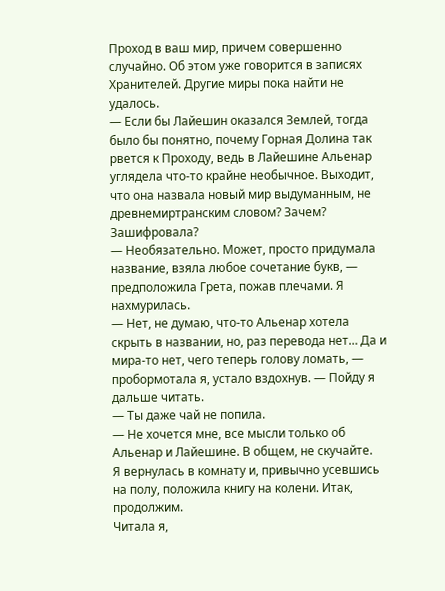Проход в ваш мир, причем совершенно случайно. Об этом уже говорится в записях Хранителей. Другие миры пока найти не удалось.
— Если бы Лайешин оказался Землей, тогда было бы понятно, почему Горная Долина так рвется к Проходу, ведь в Лайешине Альенар углядела что-то крайне необычное. Выходит, что она назвала новый мир выдуманным, не древнемиртранским словом? Зачем? Зашифровала?
— Необязательно. Может, просто придумала название, взяла любое сочетание букв, — предположила Грета, пожав плечами. Я нахмурилась.
— Нет, не думаю, что-то Альенар хотела скрыть в названии, но, раз перевода нет… Да и мира-то нет, чего теперь голову ломать, — пробормотала я, устало вздохнув. — Пойду я дальше читать.
— Ты даже чай не попила.
— Не хочется мне, все мысли только об Альенар и Лайешине. В общем, не скучайте.
Я вернулась в комнату и, привычно усевшись на полу, положила книгу на колени. Итак, продолжим.
Читала я,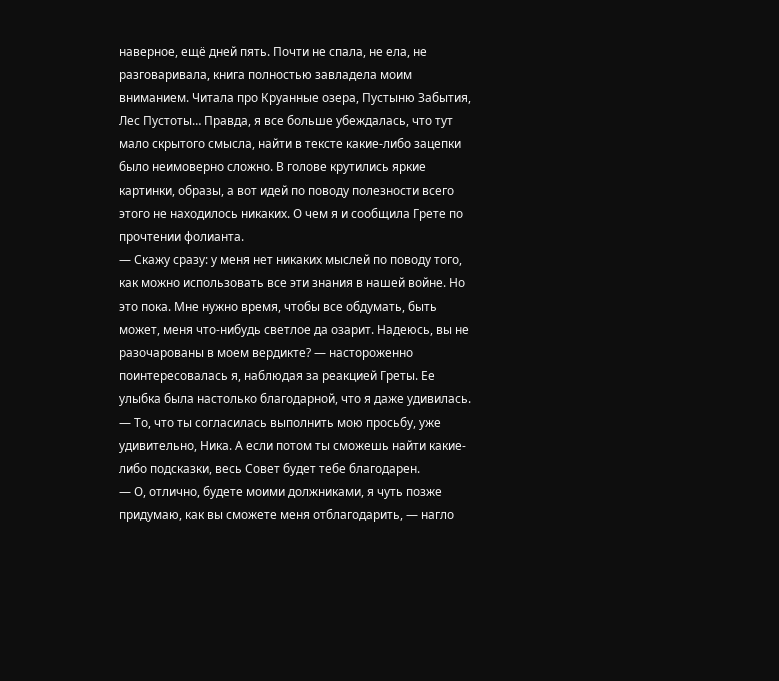наверное, ещё дней пять. Почти не спала, не ела, не разговаривала, книга полностью завладела моим вниманием. Читала про Круанные озера, Пустыню Забытия, Лес Пустоты… Правда, я все больше убеждалась, что тут мало скрытого смысла, найти в тексте какие-либо зацепки было неимоверно сложно. В голове крутились яркие картинки, образы, а вот идей по поводу полезности всего этого не находилось никаких. О чем я и сообщила Грете по прочтении фолианта.
— Скажу сразу: у меня нет никаких мыслей по поводу того, как можно использовать все эти знания в нашей войне. Но это пока. Мне нужно время, чтобы все обдумать, быть может, меня что-нибудь светлое да озарит. Надеюсь, вы не разочарованы в моем вердикте? — настороженно поинтересовалась я, наблюдая за реакцией Греты. Ее улыбка была настолько благодарной, что я даже удивилась.
— То, что ты согласилась выполнить мою просьбу, уже удивительно, Ника. А если потом ты сможешь найти какие-либо подсказки, весь Совет будет тебе благодарен.
— О, отлично, будете моими должниками, я чуть позже придумаю, как вы сможете меня отблагодарить, — нагло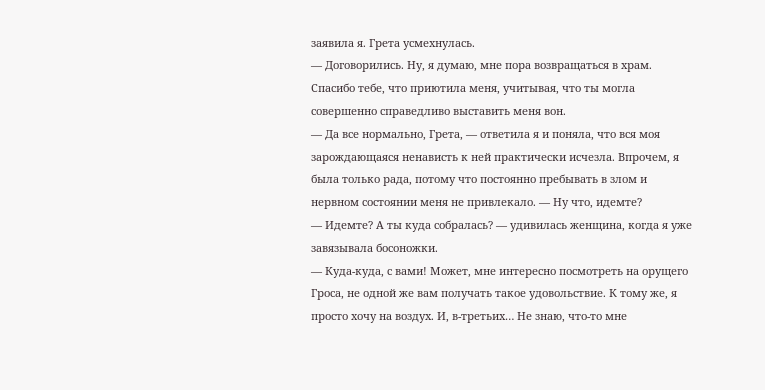заявила я. Грета усмехнулась.
— Договорились. Ну, я думаю, мне пора возвращаться в храм. Спасибо тебе, что приютила меня, учитывая, что ты могла совершенно справедливо выставить меня вон.
— Да все нормально, Грета, — ответила я и поняла, что вся моя зарождающаяся ненависть к ней практически исчезла. Впрочем, я была только рада, потому что постоянно пребывать в злом и нервном состоянии меня не привлекало. — Ну что, идемте?
— Идемте? А ты куда собралась? — удивилась женщина, когда я уже завязывала босоножки.
— Куда-куда, с вами! Может, мне интересно посмотреть на орущего Гроса, не одной же вам получать такое удовольствие. К тому же, я просто хочу на воздух. И, в-третьих… Не знаю, что-то мне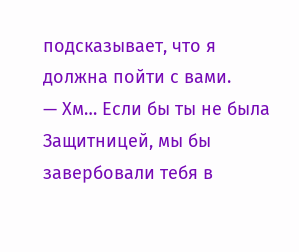подсказывает, что я должна пойти с вами.
— Хм… Если бы ты не была Защитницей, мы бы завербовали тебя в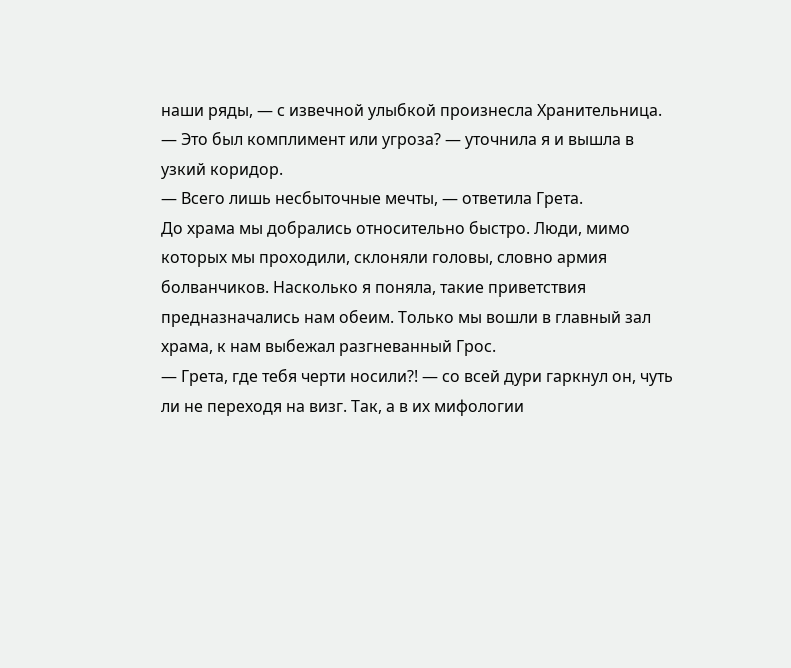наши ряды, — с извечной улыбкой произнесла Хранительница.
— Это был комплимент или угроза? — уточнила я и вышла в узкий коридор.
— Всего лишь несбыточные мечты, — ответила Грета.
До храма мы добрались относительно быстро. Люди, мимо которых мы проходили, склоняли головы, словно армия болванчиков. Насколько я поняла, такие приветствия предназначались нам обеим. Только мы вошли в главный зал храма, к нам выбежал разгневанный Грос.
— Грета, где тебя черти носили?! — со всей дури гаркнул он, чуть ли не переходя на визг. Так, а в их мифологии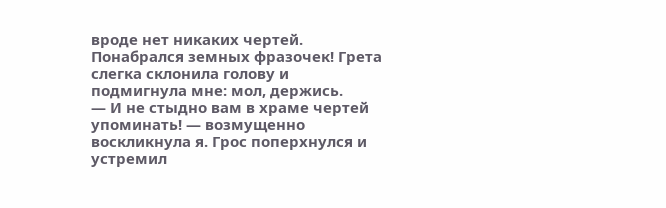вроде нет никаких чертей. Понабрался земных фразочек! Грета слегка склонила голову и подмигнула мне: мол, держись.
— И не стыдно вам в храме чертей упоминать! — возмущенно воскликнула я. Грос поперхнулся и устремил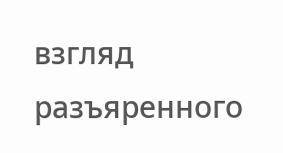взгляд разъяренного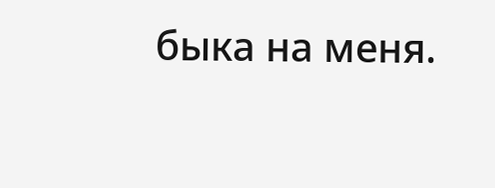быка на меня.